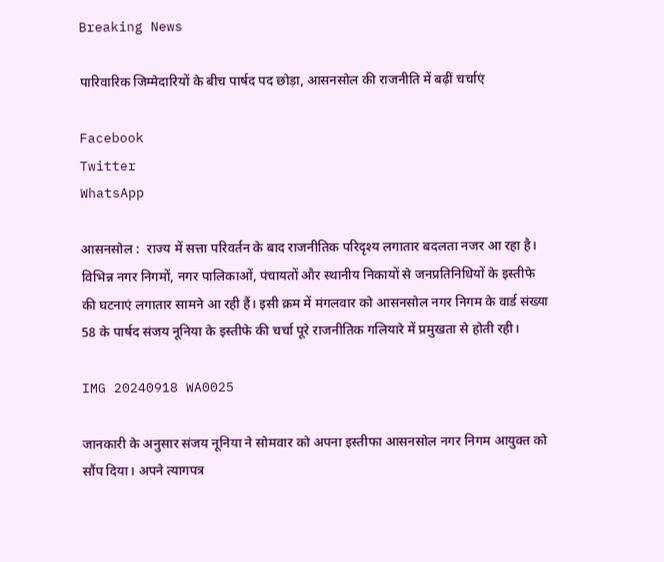Breaking News

पारिवारिक जिम्मेदारियों के बीच पार्षद पद छोड़ा, आसनसोल की राजनीति में बढ़ीं चर्चाएं

Facebook
Twitter
WhatsApp

आसनसोल :  राज्य में सत्ता परिवर्तन के बाद राजनीतिक परिदृश्य लगातार बदलता नजर आ रहा है। विभिन्न नगर निगमों, नगर पालिकाओं, पंचायतों और स्थानीय निकायों से जनप्रतिनिधियों के इस्तीफे की घटनाएं लगातार सामने आ रही हैं। इसी क्रम में मंगलवार को आसनसोल नगर निगम के वार्ड संख्या 58 के पार्षद संजय नूनिया के इस्तीफे की चर्चा पूरे राजनीतिक गलियारे में प्रमुखता से होती रही।

IMG 20240918 WA0025

जानकारी के अनुसार संजय नूनिया ने सोमवार को अपना इस्तीफा आसनसोल नगर निगम आयुक्त को सौंप दिया। अपने त्यागपत्र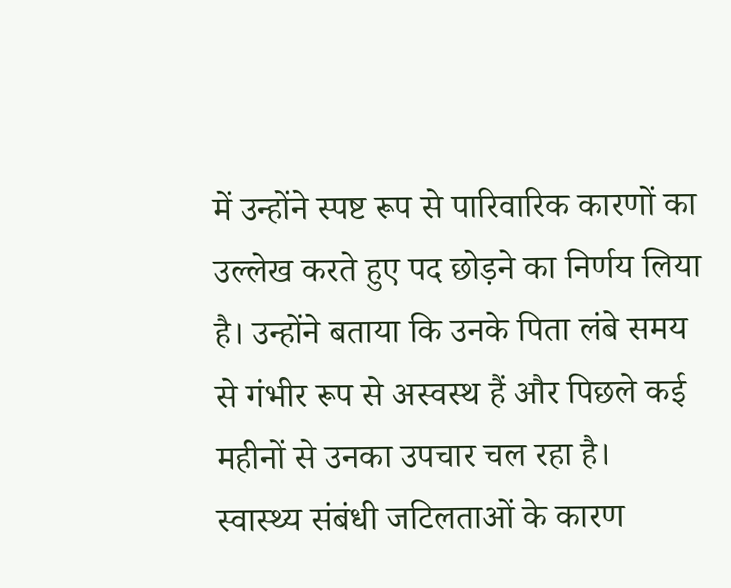में उन्होंने स्पष्ट रूप से पारिवारिक कारणों का उल्लेख करते हुए पद छोड़ने का निर्णय लिया है। उन्होंने बताया कि उनके पिता लंबे समय से गंभीर रूप से अस्वस्थ हैं और पिछले कई महीनों से उनका उपचार चल रहा है। स्वास्थ्य संबंधी जटिलताओं के कारण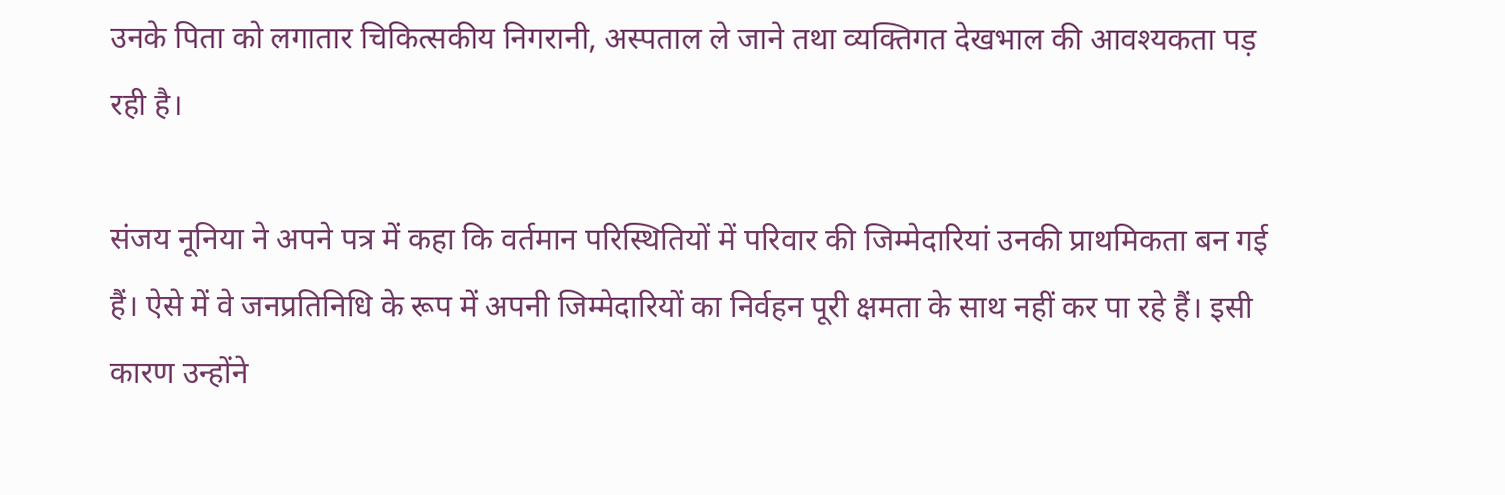उनके पिता को लगातार चिकित्सकीय निगरानी, अस्पताल ले जाने तथा व्यक्तिगत देखभाल की आवश्यकता पड़ रही है।

संजय नूनिया ने अपने पत्र में कहा कि वर्तमान परिस्थितियों में परिवार की जिम्मेदारियां उनकी प्राथमिकता बन गई हैं। ऐसे में वे जनप्रतिनिधि के रूप में अपनी जिम्मेदारियों का निर्वहन पूरी क्षमता के साथ नहीं कर पा रहे हैं। इसी कारण उन्होंने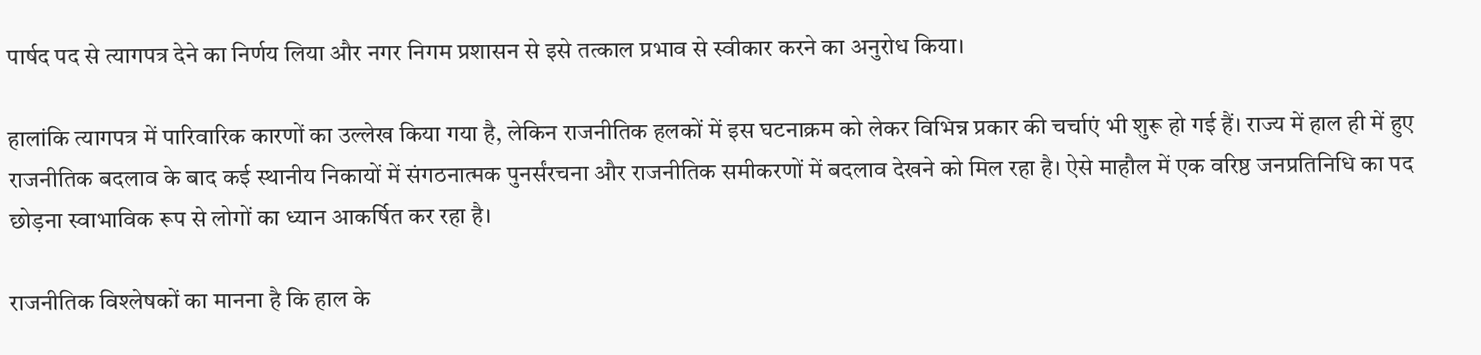पार्षद पद से त्यागपत्र देने का निर्णय लिया और नगर निगम प्रशासन से इसे तत्काल प्रभाव से स्वीकार करने का अनुरोध किया।

हालांकि त्यागपत्र में पारिवारिक कारणों का उल्लेख किया गया है, लेकिन राजनीतिक हलकों में इस घटनाक्रम को लेकर विभिन्न प्रकार की चर्चाएं भी शुरू हो गई हैं। राज्य में हाल ही में हुए राजनीतिक बदलाव के बाद कई स्थानीय निकायों में संगठनात्मक पुनर्संरचना और राजनीतिक समीकरणों में बदलाव देखने को मिल रहा है। ऐसे माहौल में एक वरिष्ठ जनप्रतिनिधि का पद छोड़ना स्वाभाविक रूप से लोगों का ध्यान आकर्षित कर रहा है।

राजनीतिक विश्लेषकों का मानना है कि हाल के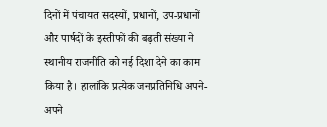दिनों में पंचायत सदस्यों, प्रधानों, उप-प्रधानों और पार्षदों के इस्तीफों की बढ़ती संख्या ने स्थानीय राजनीति को नई दिशा देने का काम किया है। हालांकि प्रत्येक जनप्रतिनिधि अपने-अपने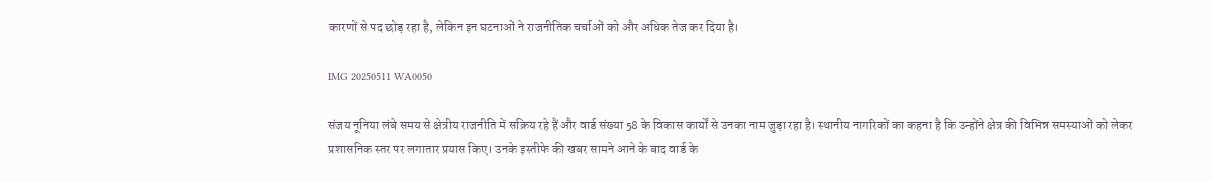कारणों से पद छोड़ रहा है, लेकिन इन घटनाओं ने राजनीतिक चर्चाओं को और अधिक तेज कर दिया है।

IMG 20250511 WA0050

संजय नूनिया लंबे समय से क्षेत्रीय राजनीति में सक्रिय रहे हैं और वार्ड संख्या 58 के विकास कार्यों से उनका नाम जुड़ा रहा है। स्थानीय नागरिकों का कहना है कि उन्होंने क्षेत्र की विभिन्न समस्याओं को लेकर प्रशासनिक स्तर पर लगातार प्रयास किए। उनके इस्तीफे की खबर सामने आने के बाद वार्ड के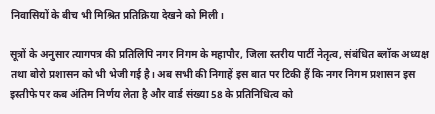निवासियों के बीच भी मिश्रित प्रतिक्रिया देखने को मिली।

सूत्रों के अनुसार त्यागपत्र की प्रतिलिपि नगर निगम के महापौर, जिला स्तरीय पार्टी नेतृत्व, संबंधित ब्लॉक अध्यक्ष तथा बोरो प्रशासन को भी भेजी गई है। अब सभी की निगाहें इस बात पर टिकी हैं कि नगर निगम प्रशासन इस इस्तीफे पर कब अंतिम निर्णय लेता है और वार्ड संख्या 58 के प्रतिनिधित्व को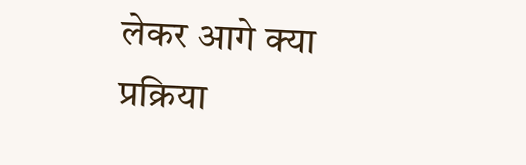लेकर आगे क्या प्रक्रिया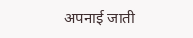अपनाई जाती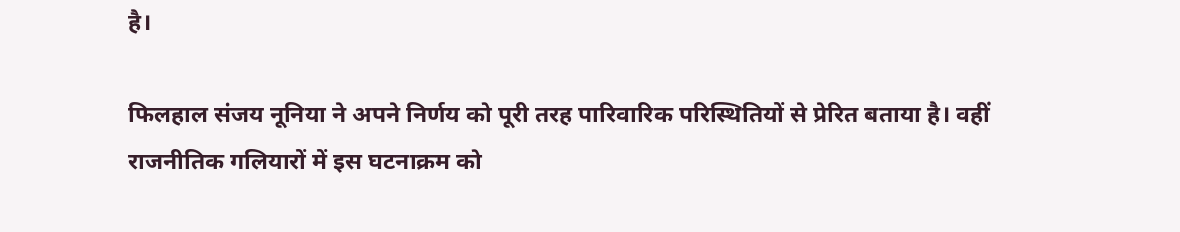है।

फिलहाल संजय नूनिया ने अपने निर्णय को पूरी तरह पारिवारिक परिस्थितियों से प्रेरित बताया है। वहीं राजनीतिक गलियारों में इस घटनाक्रम को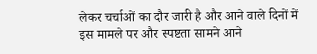लेकर चर्चाओं का दौर जारी है और आने वाले दिनों में इस मामले पर और स्पष्टता सामने आने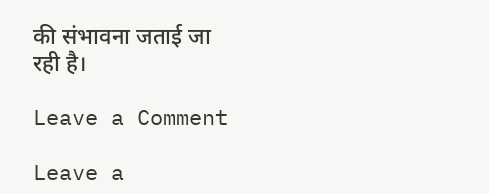की संभावना जताई जा रही है।

Leave a Comment

Leave a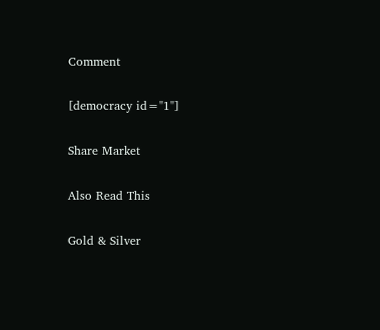Comment

[democracy id="1"]

Share Market

Also Read This

Gold & Silver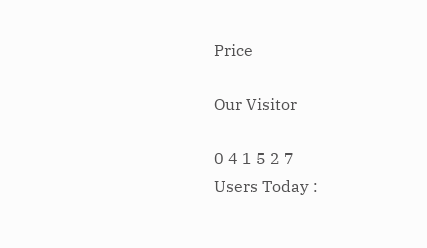Price

Our Visitor

0 4 1 5 2 7
Users Today :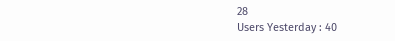28
Users Yesterday : 40